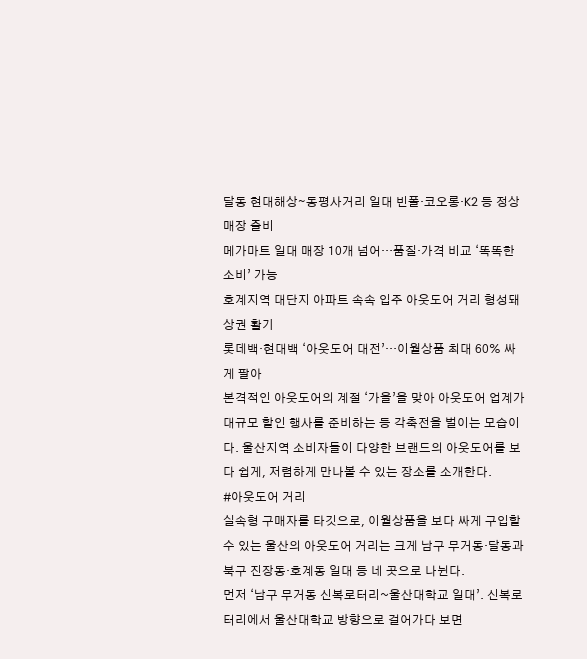달동 현대해상∼동평사거리 일대 빈폴·코오롱·K2 등 정상매장 즐비
메가마트 일대 매장 10개 넘어…품질·가격 비교 ‘똑똑한 소비’ 가능
호계지역 대단지 아파트 속속 입주 아웃도어 거리 형성돼 상권 활기
롯데백·현대백 ‘아웃도어 대전’…이월상품 최대 60% 싸게 팔아
본격적인 아웃도어의 계절 ‘가을’을 맞아 아웃도어 업계가 대규모 할인 행사를 준비하는 등 각축전을 벌이는 모습이다. 울산지역 소비자들이 다양한 브랜드의 아웃도어를 보다 쉽게, 저렴하게 만나볼 수 있는 장소를 소개한다.
#아웃도어 거리
실속형 구매자를 타깃으로, 이월상품을 보다 싸게 구입할 수 있는 울산의 아웃도어 거리는 크게 남구 무거동·달동과 북구 진장동·호계동 일대 등 네 곳으로 나뉜다.
먼저 ‘남구 무거동 신복로터리~울산대학교 일대’. 신복로터리에서 울산대학교 방향으로 걸어가다 보면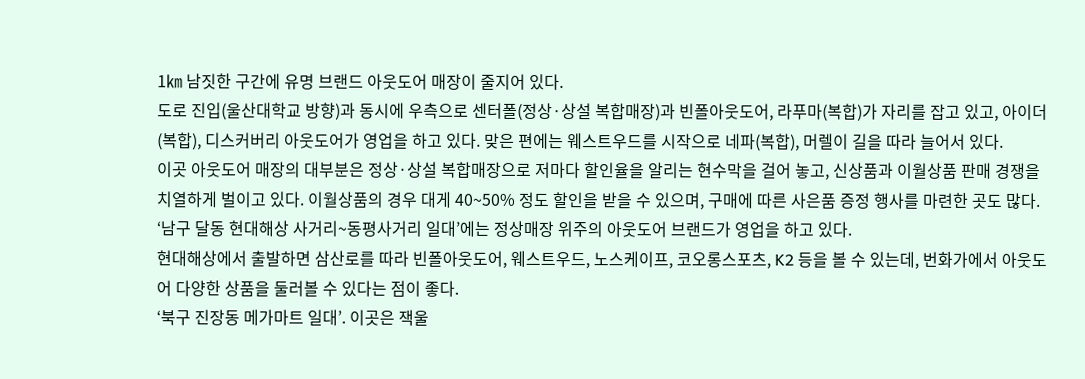1㎞ 남짓한 구간에 유명 브랜드 아웃도어 매장이 줄지어 있다.
도로 진입(울산대학교 방향)과 동시에 우측으로 센터폴(정상·상설 복합매장)과 빈폴아웃도어, 라푸마(복합)가 자리를 잡고 있고, 아이더(복합), 디스커버리 아웃도어가 영업을 하고 있다. 맞은 편에는 웨스트우드를 시작으로 네파(복합), 머렐이 길을 따라 늘어서 있다.
이곳 아웃도어 매장의 대부분은 정상·상설 복합매장으로 저마다 할인율을 알리는 현수막을 걸어 놓고, 신상품과 이월상품 판매 경쟁을 치열하게 벌이고 있다. 이월상품의 경우 대게 40~50% 정도 할인을 받을 수 있으며, 구매에 따른 사은품 증정 행사를 마련한 곳도 많다.
‘남구 달동 현대해상 사거리~동평사거리 일대’에는 정상매장 위주의 아웃도어 브랜드가 영업을 하고 있다.
현대해상에서 출발하면 삼산로를 따라 빈폴아웃도어, 웨스트우드, 노스케이프, 코오롱스포츠, K2 등을 볼 수 있는데, 번화가에서 아웃도어 다양한 상품을 둘러볼 수 있다는 점이 좋다.
‘북구 진장동 메가마트 일대’. 이곳은 잭울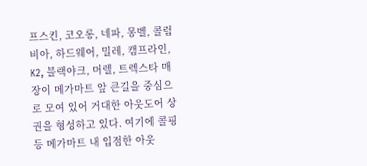프스킨, 코오롱, 네파, 몽벨, 콜럼비아, 하드웨어, 밀레, 캠프라인, K2, 블랙야크, 머렐, 트렉스타 매장이 메가마트 앞 큰길을 중심으로 모여 있어 거대한 아웃도어 상권을 형성하고 있다. 여기에 콜핑 등 메가마트 내 입점한 아웃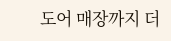도어 매장까지 더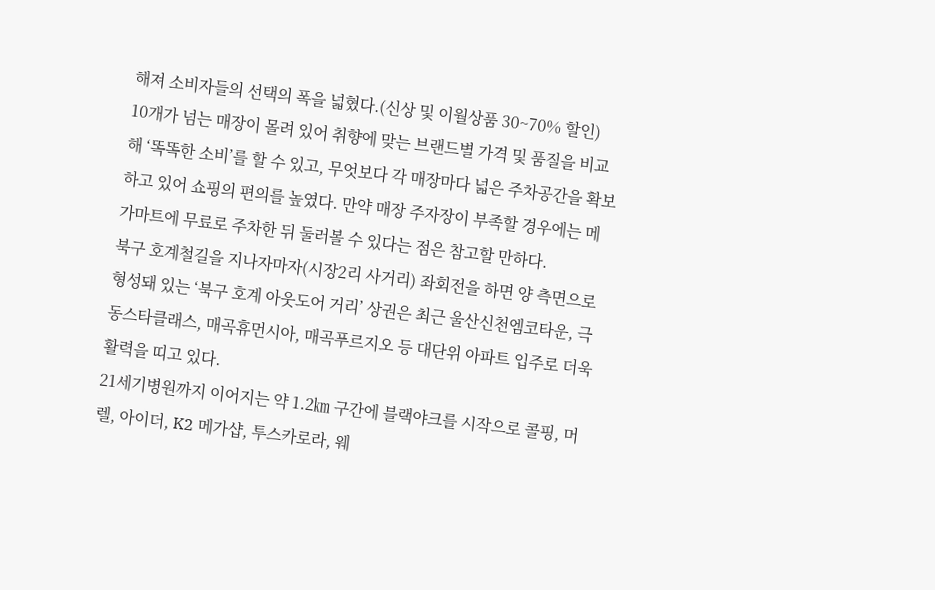해져 소비자들의 선택의 폭을 넓혔다.(신상 및 이월상품 30~70% 할인)
10개가 넘는 매장이 몰려 있어 취향에 맞는 브랜드별 가격 및 품질을 비교해 ‘똑똑한 소비’를 할 수 있고, 무엇보다 각 매장마다 넓은 주차공간을 확보하고 있어 쇼핑의 편의를 높였다. 만약 매장 주자장이 부족할 경우에는 메가마트에 무료로 주차한 뒤 둘러볼 수 있다는 점은 참고할 만하다.
북구 호계철길을 지나자마자(시장2리 사거리) 좌회전을 하면 양 측면으로 형성돼 있는 ‘북구 호계 아웃도어 거리’ 상권은 최근 울산신천엠코타운, 극동스타클래스, 매곡휴먼시아, 매곡푸르지오 등 대단위 아파트 입주로 더욱 활력을 띠고 있다.
21세기병원까지 이어지는 약 1.2㎞ 구간에 블랙야크를 시작으로 콜핑, 머렐, 아이더, K2 메가샵, 투스카로라, 웨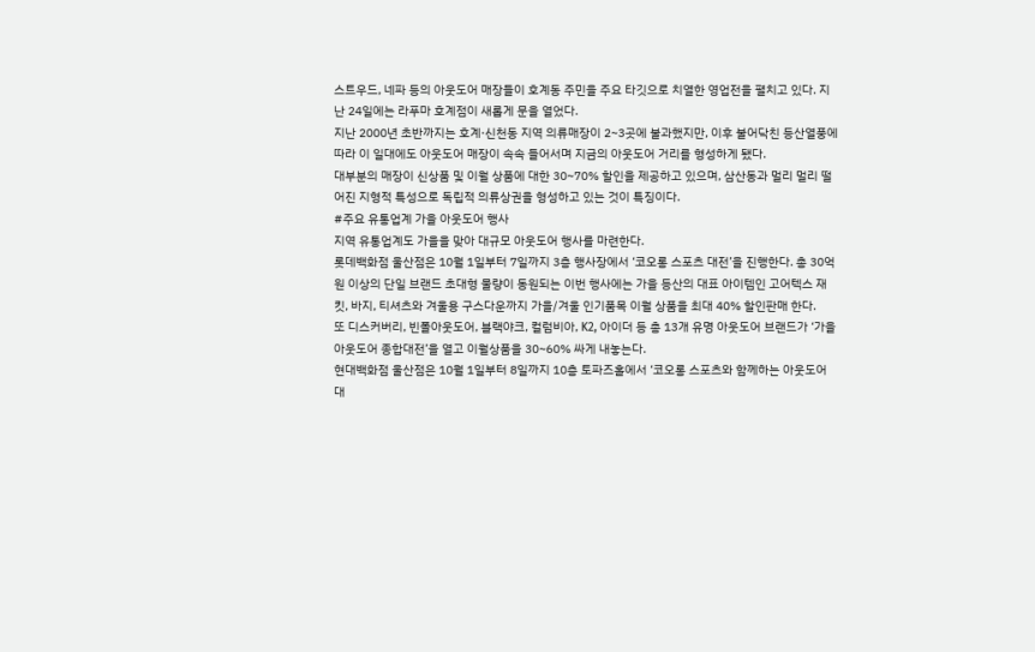스트우드, 네파 등의 아웃도어 매장들이 호계동 주민을 주요 타깃으로 치열한 영업전을 펼치고 있다. 지난 24일에는 라푸마 호계점이 새롭게 문을 열었다.
지난 2000년 초반까지는 호계·신천동 지역 의류매장이 2~3곳에 불과했지만, 이후 불어닥친 등산열풍에 따라 이 일대에도 아웃도어 매장이 속속 들어서며 지금의 아웃도어 거리를 형성하게 됐다.
대부분의 매장이 신상품 및 이월 상품에 대한 30~70% 할인을 제공하고 있으며, 삼산동과 멀리 멀리 떨어진 지형적 특성으로 독립적 의류상권을 형성하고 있는 것이 특징이다.
#주요 유통업계 가을 아웃도어 행사
지역 유통업계도 가을을 맞아 대규모 아웃도어 행사를 마련한다.
롯데백화점 울산점은 10월 1일부터 7일까지 3층 행사장에서 ‘코오롱 스포츠 대전’을 진행한다. 총 30억 원 이상의 단일 브랜드 초대형 물량이 동원되는 이번 행사에는 가을 등산의 대표 아이템인 고어텍스 재킷, 바지, 티셔츠와 겨울용 구스다운까지 가을/겨울 인기품목 이월 상품을 최대 40% 할인판매 한다.
또 디스커버리, 빈폴아웃도어, 블랙야크, 컬럼비아, K2, 아이더 등 총 13개 유명 아웃도어 브랜드가 ‘가을 아웃도어 종합대전’을 열고 이월상품을 30~60% 싸게 내놓는다.
현대백화점 울산점은 10월 1일부터 8일까지 10층 토파즈홀에서 ‘코오롱 스포츠와 함께하는 아웃도어 대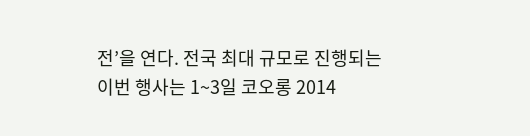전’을 연다. 전국 최대 규모로 진행되는 이번 행사는 1~3일 코오롱 2014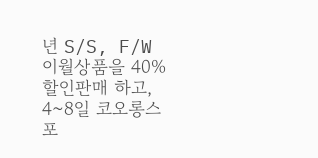년 S/S, F/W 이월상품을 40% 할인판매 하고, 4~8일 코오롱스포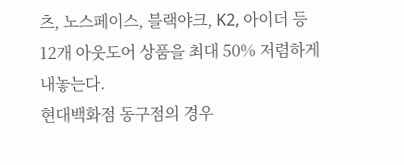츠, 노스페이스, 블랙야크, K2, 아이더 등 12개 아웃도어 상품을 최대 50% 저렴하게 내놓는다.
현대백화점 동구점의 경우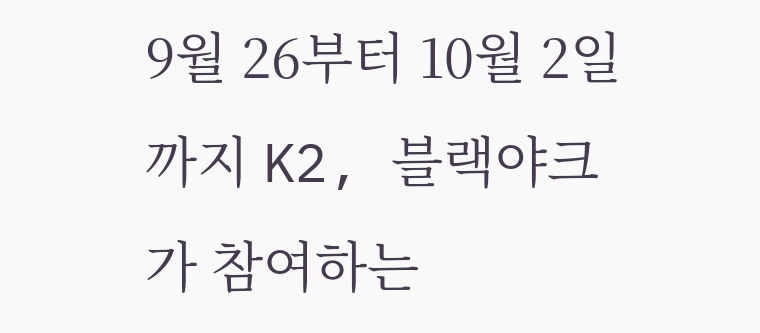9월 26부터 10월 2일까지 K2, 블랙야크가 참여하는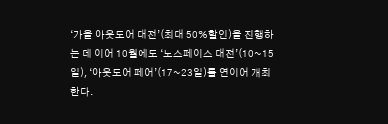‘가을 아웃도어 대전’(최대 50%할인)을 진행하는 데 이어 10월에도 ‘노스페이스 대전’(10~15일), ‘아웃도어 페어’(17~23일)를 연이어 개최한다.